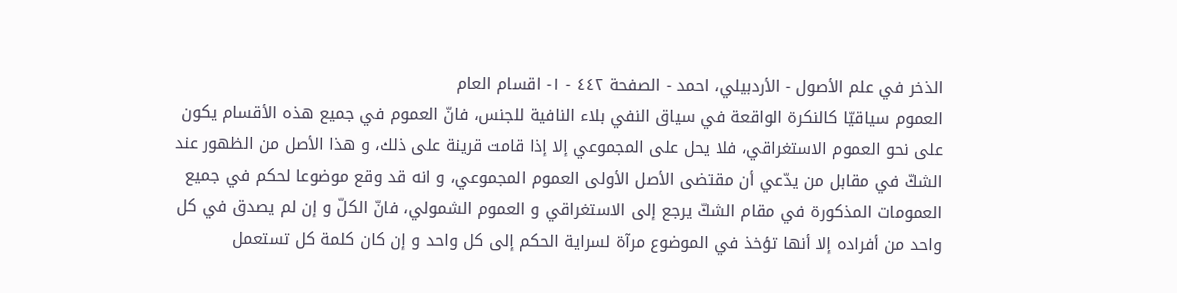الذخر في علم الأصول - الأردبيلي، احمد - الصفحة ٤٤٢ - ١- اقسام العام
العموم سياقيّا كالنكرة الواقعة في سياق النفي بلاء النافية للجنس، فانّ العموم في جميع هذه الأقسام يكون على نحو العموم الاستغراقي، فلا يحل على المجموعي إلا إذا قامت قرينة على ذلك، و هذا الأصل من الظهور عند الشكّ في مقابل من يدّعي أن مقتضى الأصل الأولى العموم المجموعي، و انه قد وقع موضوعا لحكم في جميع العمومات المذكورة في مقام الشكّ يرجع إلى الاستغراقي و العموم الشمولي، فانّ الكلّ و إن لم يصدق في كل واحد من أفراده إلا أنها تؤخذ في الموضوع مرآة لسراية الحكم إلى كل واحد و إن كان كلمة كل تستعمل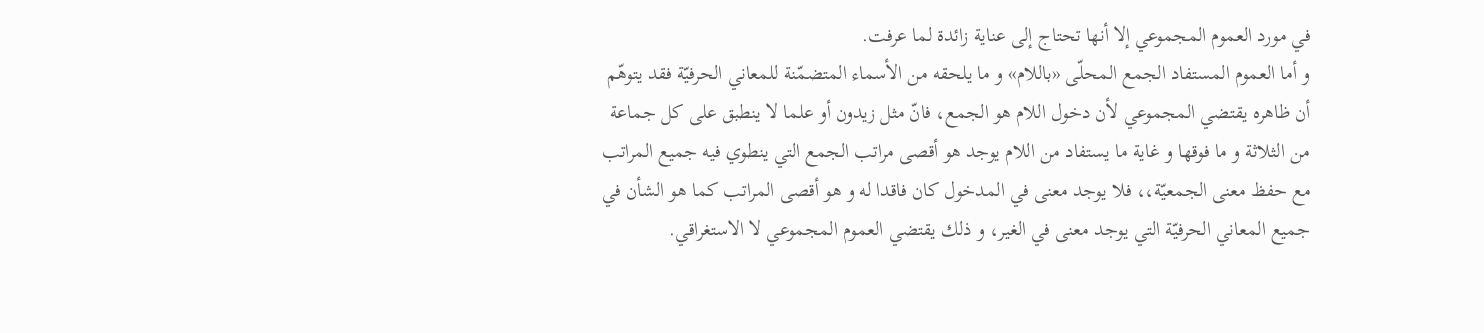في مورد العموم المجموعي إلا أنها تحتاج إلى عناية زائدة لما عرفت.
و أما العموم المستفاد الجمع المحلّى «باللام» و ما يلحقه من الأسماء المتضمّنة للمعاني الحرفيّة فقد يتوهّم أن ظاهره يقتضي المجموعي لأن دخول اللام هو الجمع، فانّ مثل زيدون أو علما لا ينطبق على كل جماعة من الثلاثة و ما فوقها و غاية ما يستفاد من اللام يوجد هو أقصى مراتب الجمع التي ينطوي فيه جميع المراتب مع حفظ معنى الجمعيّة،، فلا يوجد معنى في المدخول كان فاقدا له و هو أقصى المراتب كما هو الشأن في جميع المعاني الحرفيّة التي يوجد معنى في الغير، و ذلك يقتضي العموم المجموعي لا الاستغراقي.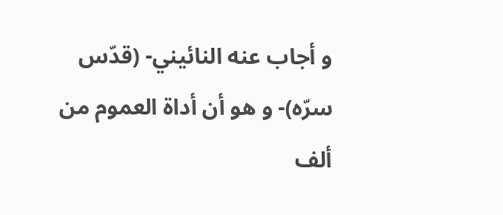و أجاب عنه النائيني- (قدّس سرّه)- و هو أن أداة العموم من ألف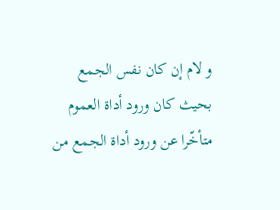و لام إن كان نفس الجمع بحيث كان ورود أداة العموم متأخّرا عن ورود أداة الجمع من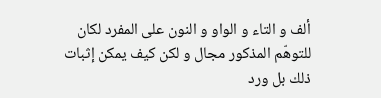ألف و التاء و الواو و النون على المفرد لكان للتوهّم المذكور مجال و لكن كيف يمكن إثبات ذلك بل ورد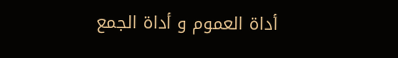أداة العموم و أداة الجمع